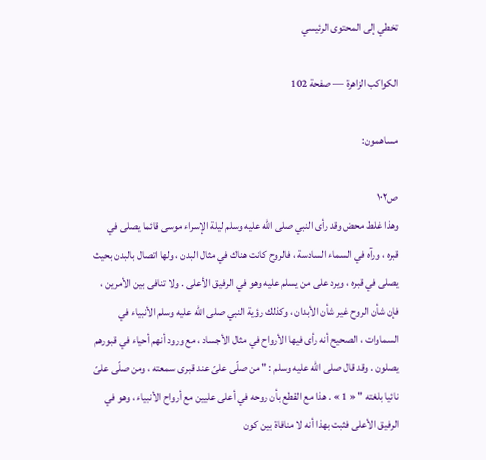تخطي إلى المحتوى الرئيسي

الكواكب الزاهرة — صفحة 102

مساهمون:

ص١٠٢
وهذا غلط محض وقد رأى النبي صلى اللّه عليه وسلم ليلة الإسراء موسى قائما يصلى في قبره ، ورآه في السماء السادسة ، فالروح كانت هناك في مثال البدن ، ولها اتصال بالبدن بحيث يصلى في قبره ، ويرد على من يسلم عليه وهو في الرفيق الأعلى . ولا تنافى بين الأمرين ، فإن شأن الروح غير شأن الأبدان ، وكذلك رؤية النبي صلى اللّه عليه وسلم الأنبياء في السماوات ، الصحيح أنه رأى فيها الأرواح في مثال الأجساد ، مع ورود أنهم أحياء في قبورهم يصلون . وقد قال صلى اللّه عليه وسلم : " من صلّى علىّ عند قبرى سمعته ، ومن صلّى علىّ نائيا بلغته " « 1 » . هذا مع القطع بأن روحه في أعلى عليين مع أرواح الأنبياء ، وهو في الرفيق الأعلى فثبت بهذا أنه لا منافاة بين كون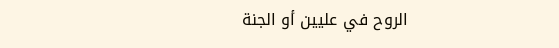الروح في عليين أو الجنة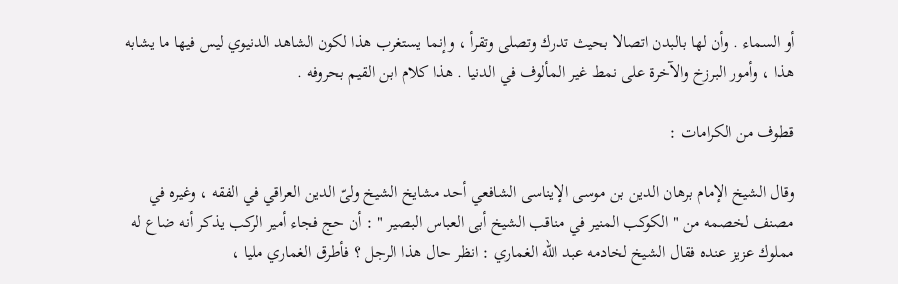أو السماء . وأن لها بالبدن اتصالا بحيث تدرك وتصلى وتقرأ ، وإنما يستغرب هذا لكون الشاهد الدنيوي ليس فيها ما يشابه هذا ، وأمور البرزخ والآخرة على نمط غير المألوف في الدنيا . هذا كلام ابن القيم بحروفه .

قطوف من الكرامات :

وقال الشيخ الإمام برهان الدين بن موسى الإيناسى الشافعي أحد مشايخ الشيخ ولىّ الدين العراقي في الفقه ، وغيره في مصنف لخصمه من " الكوكب المنير في مناقب الشيخ أبى العباس البصير " : أن حج فجاء أمير الركب يذكر أنه ضاع له مملوك عزيز عنده فقال الشيخ لخادمه عبد الله الغماري : انظر حال هذا الرجل ؟ فأطرق الغماري مليا ،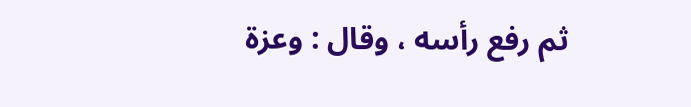ثم رفع رأسه ، وقال : وعزة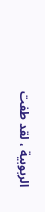الربوبية ، لقد طفت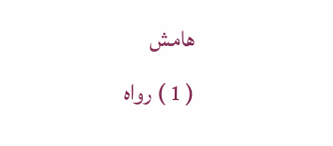هامش
( 1 ) رواه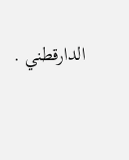الدارقطني .